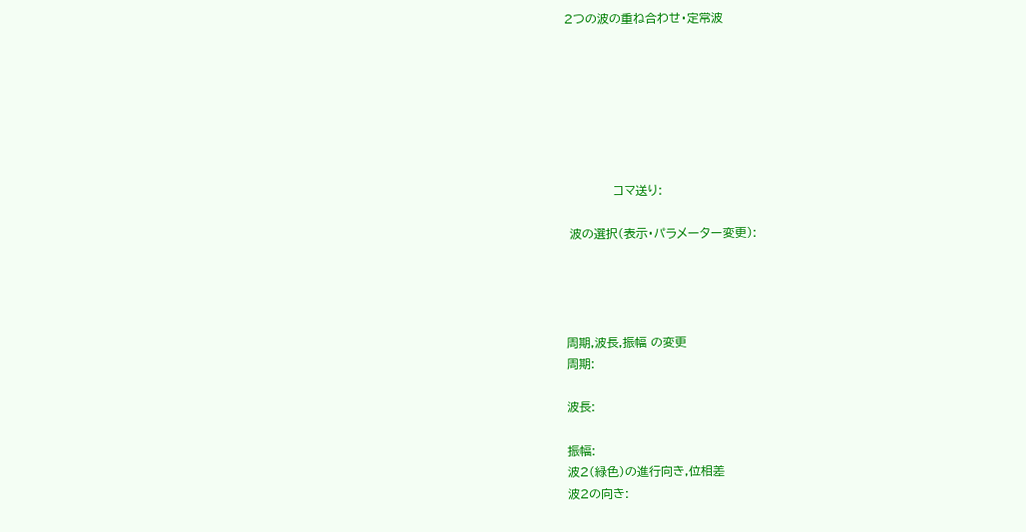2つの波の重ね合わせ・定常波







            コマ送り:

 波の選択(表示・パラメーター変更):




周期,波長,振幅 の変更
周期:

波長:

振幅:
波2(緑色)の進行向き,位相差
波2の向き: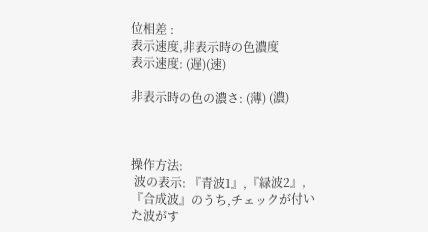位相差 :
表示速度,非表示時の色濃度
表示速度: (遅)(速)

非表示時の色の濃さ: (薄) (濃)



操作方法:
 波の表示: 『青波1』,『緑波2』,『合成波』のうち,チェックが付いた波がす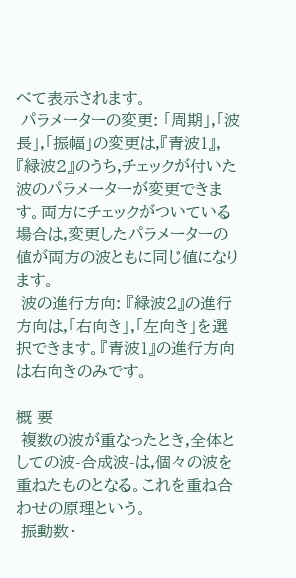べて表示されます。
 パラメーターの変更: 「周期」,「波長」,「振幅」の変更は,『青波1』,『緑波2』のうち,チェックが付いた波のパラメーターが変更できます。両方にチェックがついている場合は,変更したパラメーターの値が両方の波ともに同じ値になります。
 波の進行方向: 『緑波2』の進行方向は,「右向き」,「左向き」を選択できます。『青波1』の進行方向は右向きのみです。

概 要
 複数の波が重なったとき,全体としての波-合成波-は,個々の波を重ねたものとなる。これを重ね合わせの原理という。
 振動数・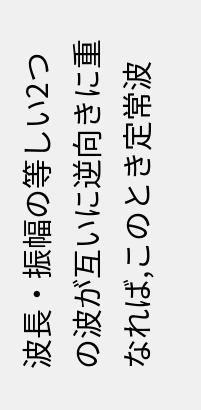波長・振幅の等しい2つの波が互いに逆向きに重なれば,このとき定常波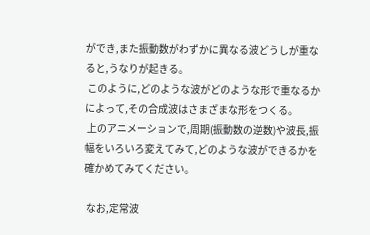ができ,また振動数がわずかに異なる波どうしが重なると,うなりが起きる。
 このように,どのような波がどのような形で重なるかによって,その合成波はさまざまな形をつくる。
 上のアニメーションで,周期(振動数の逆数)や波長,振幅をいろいろ変えてみて,どのような波ができるかを確かめてみてください。

 なお,定常波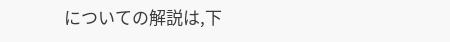についての解説は,下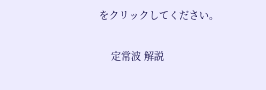をクリックしてください。

    定常波 解説